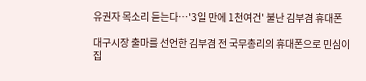유권자 목소리 듣는다…'3일 만에 1천여건' 불난 김부겸 휴대폰

대구시장 출마를 선언한 김부겸 전 국무총리의 휴대폰으로 민심이 집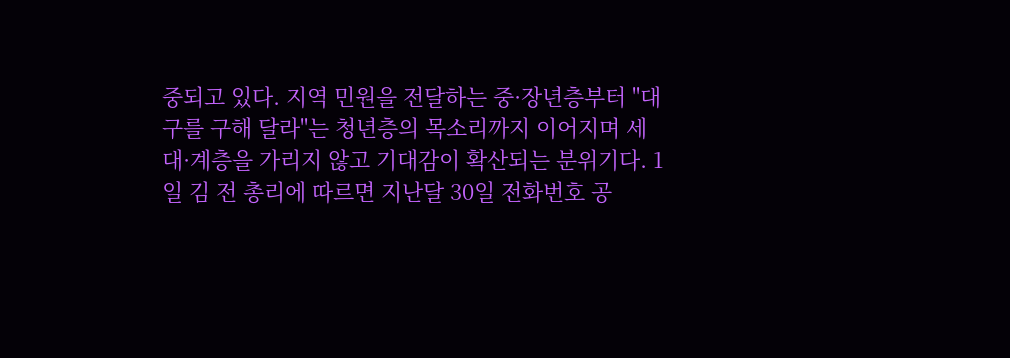중되고 있다. 지역 민원을 전달하는 중·장년층부터 "대구를 구해 달라"는 청년층의 목소리까지 이어지며 세대·계층을 가리지 않고 기대감이 확산되는 분위기다. 1일 김 전 총리에 따르면 지난달 30일 전화번호 공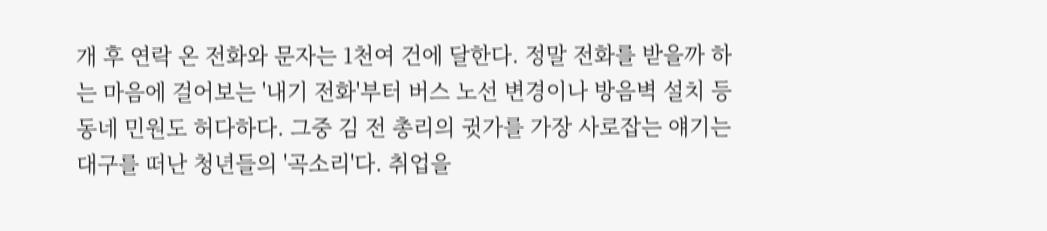개 후 연락 온 전화와 문자는 1천여 건에 달한다. 정말 전화를 받을까 하는 마음에 걸어보는 '내기 전화'부터 버스 노선 변경이나 방음벽 설치 등 동네 민원도 허다하다. 그중 김 전 총리의 귓가를 가장 사로잡는 얘기는 대구를 떠난 청년들의 '곡소리'다. 취업을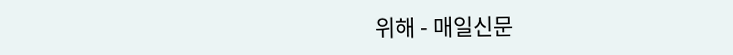위해 - 매일신문